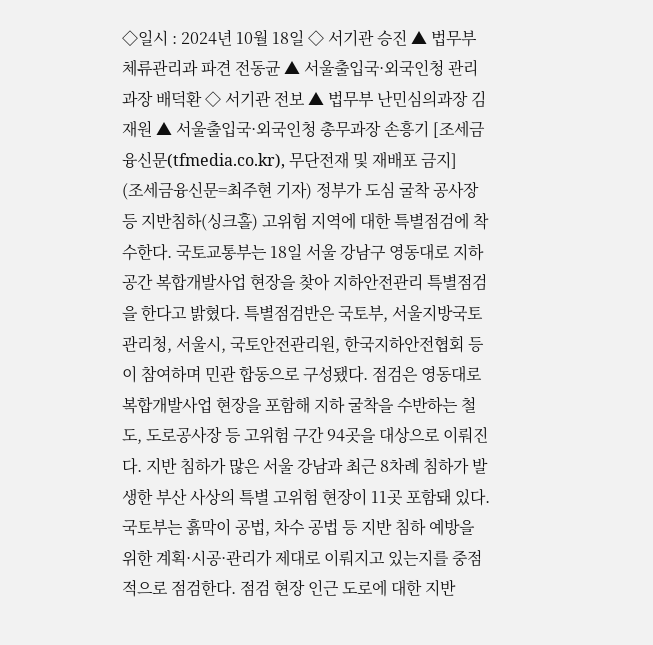◇일시 : 2024년 10월 18일 ◇ 서기관 승진 ▲ 법무부 체류관리과 파견 전동균 ▲ 서울출입국·외국인청 관리과장 배덕환 ◇ 서기관 전보 ▲ 법무부 난민심의과장 김재원 ▲ 서울출입국·외국인청 총무과장 손흥기 [조세금융신문(tfmedia.co.kr), 무단전재 및 재배포 금지]
(조세금융신문=최주현 기자) 정부가 도심 굴착 공사장 등 지반침하(싱크홀) 고위험 지역에 대한 특별점검에 착수한다. 국토교통부는 18일 서울 강남구 영동대로 지하공간 복합개발사업 현장을 찾아 지하안전관리 특별점검을 한다고 밝혔다. 특별점검반은 국토부, 서울지방국토관리청, 서울시, 국토안전관리원, 한국지하안전협회 등이 참여하며 민관 합동으로 구성됐다. 점검은 영동대로 복합개발사업 현장을 포함해 지하 굴착을 수반하는 철도, 도로공사장 등 고위험 구간 94곳을 대상으로 이뤄진다. 지반 침하가 많은 서울 강남과 최근 8차례 침하가 발생한 부산 사상의 특별 고위험 현장이 11곳 포함돼 있다. 국토부는 흙막이 공법, 차수 공법 등 지반 침하 예방을 위한 계획·시공·관리가 제대로 이뤄지고 있는지를 중점적으로 점검한다. 점검 현장 인근 도로에 대한 지반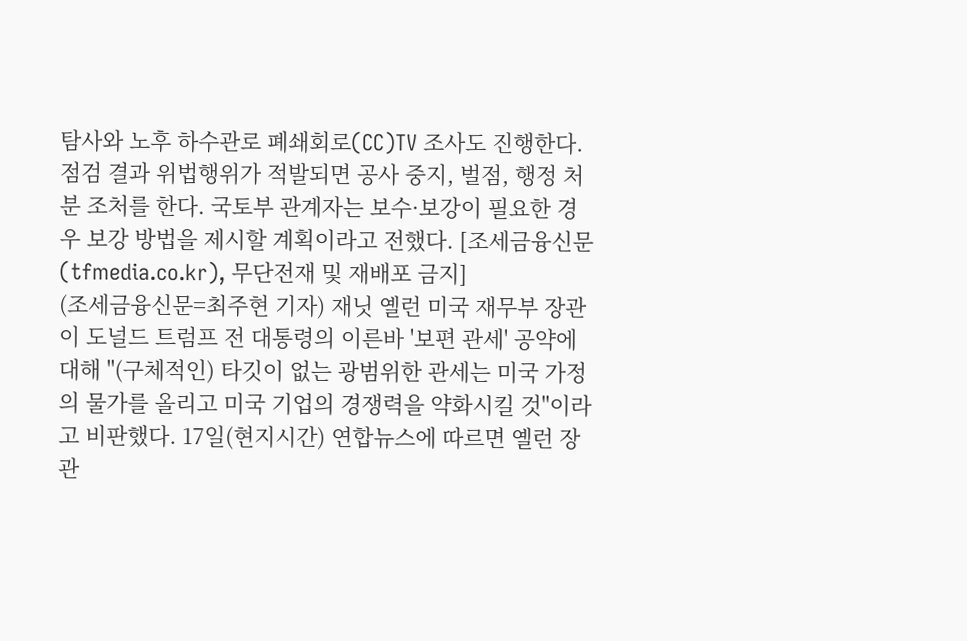탐사와 노후 하수관로 폐쇄회로(CC)TV 조사도 진행한다. 점검 결과 위법행위가 적발되면 공사 중지, 벌점, 행정 처분 조처를 한다. 국토부 관계자는 보수·보강이 필요한 경우 보강 방법을 제시할 계획이라고 전했다. [조세금융신문(tfmedia.co.kr), 무단전재 및 재배포 금지]
(조세금융신문=최주현 기자) 재닛 옐런 미국 재무부 장관이 도널드 트럼프 전 대통령의 이른바 '보편 관세' 공약에 대해 "(구체적인) 타깃이 없는 광범위한 관세는 미국 가정의 물가를 올리고 미국 기업의 경쟁력을 약화시킬 것"이라고 비판했다. 17일(현지시간) 연합뉴스에 따르면 옐런 장관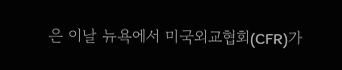은 이날 뉴욕에서 미국외교협회(CFR)가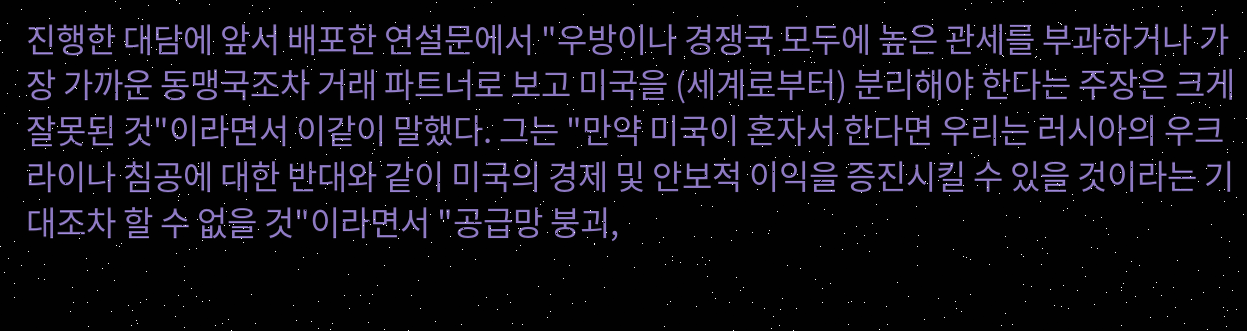진행한 대담에 앞서 배포한 연설문에서 "우방이나 경쟁국 모두에 높은 관세를 부과하거나 가장 가까운 동맹국조차 거래 파트너로 보고 미국을 (세계로부터) 분리해야 한다는 주장은 크게 잘못된 것"이라면서 이같이 말했다. 그는 "만약 미국이 혼자서 한다면 우리는 러시아의 우크라이나 침공에 대한 반대와 같이 미국의 경제 및 안보적 이익을 증진시킬 수 있을 것이라는 기대조차 할 수 없을 것"이라면서 "공급망 붕괴,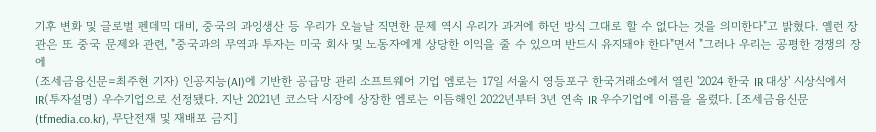기후 변화 및 글로벌 펜데믹 대비, 중국의 과잉생산 등 우리가 오늘날 직면한 문제 역시 우리가 과거에 하던 방식 그대로 할 수 없다는 것을 의미한다"고 밝혔다. 옐런 장관은 또 중국 문제와 관련, "중국과의 무역과 투자는 미국 회사 및 노동자에게 상당한 이익을 줄 수 있으며 반드시 유지돼야 한다"면서 "그러나 우리는 공평한 경쟁의 장에
(조세금융신문=최주현 기자) 인공지능(AI)에 기반한 공급망 관리 소프트웨어 기업 엠로는 17일 서울시 영등포구 한국거래소에서 열린 '2024 한국 IR 대상' 시상식에서 IR(투자설명) 우수기업으로 선정됐다. 지난 2021년 코스닥 시장에 상장한 엠로는 이듬해인 2022년부터 3년 연속 IR 우수기업에 이름을 올렸다. [조세금융신문(tfmedia.co.kr), 무단전재 및 재배포 금지]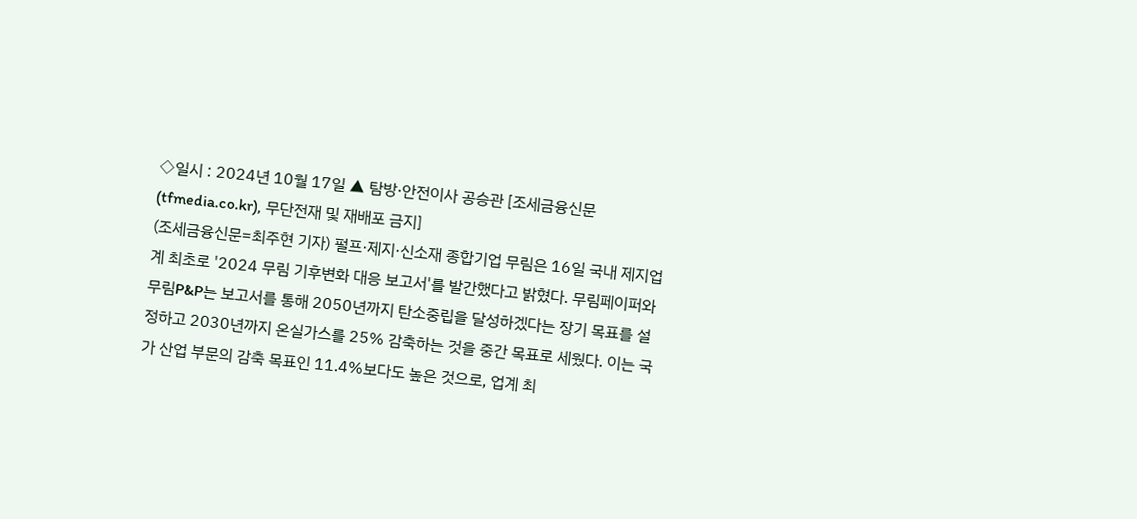◇일시 : 2024년 10월 17일 ▲ 탐방·안전이사 공승관 [조세금융신문(tfmedia.co.kr), 무단전재 및 재배포 금지]
(조세금융신문=최주현 기자) 펄프·제지·신소재 종합기업 무림은 16일 국내 제지업계 최초로 '2024 무림 기후변화 대응 보고서'를 발간했다고 밝혔다. 무림페이퍼와 무림P&P는 보고서를 통해 2050년까지 탄소중립을 달성하겠다는 장기 목표를 설정하고 2030년까지 온실가스를 25% 감축하는 것을 중간 목표로 세웠다. 이는 국가 산업 부문의 감축 목표인 11.4%보다도 높은 것으로, 업계 최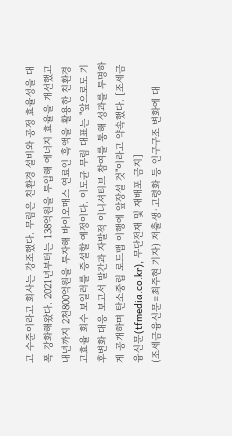고 수준이라고 회사는 강조했다. 무림은 친환경 설비와 공정 효율성을 대폭 강화해왔다. 2021년부터는 138억원을 투입해 에너지 효율을 개선했고 내년까지 2천800억원을 투자해 바이오매스 연료인 흑액을 활용한 친환경 고효율 회수 보일러를 증설할 예정이다. 이도균 무림 대표는 "앞으로도 기후변화 대응 보고서 발간과 자발적 이니셔티브 참여를 통해 성과를 투명하게 공개하며 탄소중립 로드맵 이행에 앞장설 것"이라고 약속했다. [조세금융신문(tfmedia.co.kr), 무단전재 및 재배포 금지]
(조세금융신문=최주현 기자) 저출생·고령화 등 인구구조 변화에 대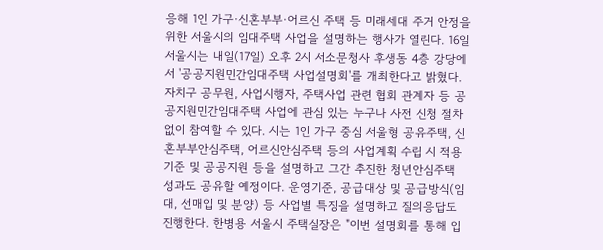응해 1인 가구·신혼부부·어르신 주택 등 미래세대 주거 안정을 위한 서울시의 임대주택 사업을 설명하는 행사가 열린다. 16일 서울시는 내일(17일) 오후 2시 서소문청사 후생동 4층 강당에서 '공공지원민간임대주택 사업설명회'를 개최한다고 밝혔다. 자치구 공무원, 사업시행자, 주택사업 관련 협회 관계자 등 공공지원민간임대주택 사업에 관심 있는 누구나 사전 신청 절차 없이 참여할 수 있다. 시는 1인 가구 중심 서울형 공유주택, 신혼부부안심주택, 어르신안심주택 등의 사업계획 수립 시 적용기준 및 공공지원 등을 설명하고 그간 추진한 청년안심주택 성과도 공유할 예정이다. 운영기준, 공급대상 및 공급방식(임대, 선매입 및 분양) 등 사업별 특징을 설명하고 질의응답도 진행한다. 한병용 서울시 주택실장은 "이번 설명회를 통해 입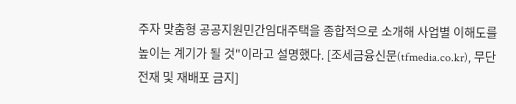주자 맞춤형 공공지원민간임대주택을 종합적으로 소개해 사업별 이해도를 높이는 계기가 될 것"이라고 설명했다. [조세금융신문(tfmedia.co.kr), 무단전재 및 재배포 금지]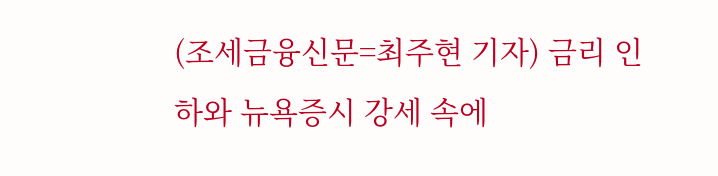(조세금융신문=최주현 기자) 금리 인하와 뉴욕증시 강세 속에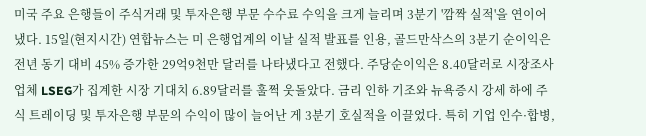미국 주요 은행들이 주식거래 및 투자은행 부문 수수료 수익을 크게 늘리며 3분기 '깜짝 실적'을 연이어 냈다. 15일(현지시간) 연합뉴스는 미 은행업계의 이날 실적 발표를 인용, 골드만삭스의 3분기 순이익은 전년 동기 대비 45% 증가한 29억9천만 달러를 나타냈다고 전했다. 주당순이익은 8.40달러로 시장조사업체 LSEG가 집계한 시장 기대치 6.89달러를 훌쩍 웃돌았다. 금리 인하 기조와 뉴욕증시 강세 하에 주식 트레이딩 및 투자은행 부문의 수익이 많이 늘어난 게 3분기 호실적을 이끌었다. 특히 기업 인수·합병,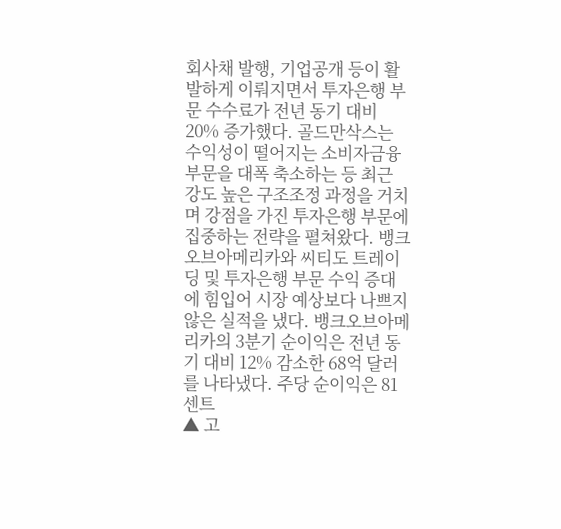회사채 발행, 기업공개 등이 활발하게 이뤄지면서 투자은행 부문 수수료가 전년 동기 대비 20% 증가했다. 골드만삭스는 수익성이 떨어지는 소비자금융 부문을 대폭 축소하는 등 최근 강도 높은 구조조정 과정을 거치며 강점을 가진 투자은행 부문에 집중하는 전략을 펼쳐왔다. 뱅크오브아메리카와 씨티도 트레이딩 및 투자은행 부문 수익 증대에 힘입어 시장 예상보다 나쁘지 않은 실적을 냈다. 뱅크오브아메리카의 3분기 순이익은 전년 동기 대비 12% 감소한 68억 달러를 나타냈다. 주당 순이익은 81센트
▲ 고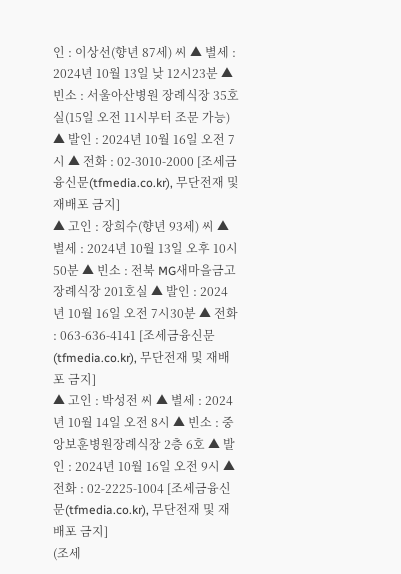인 : 이상선(향년 87세) 씨 ▲ 별세 : 2024년 10월 13일 낮 12시23분 ▲ 빈소 : 서울아산병원 장례식장 35호실(15일 오전 11시부터 조문 가능) ▲ 발인 : 2024년 10월 16일 오전 7시 ▲ 전화 : 02-3010-2000 [조세금융신문(tfmedia.co.kr), 무단전재 및 재배포 금지]
▲ 고인 : 장희수(향년 93세) 씨 ▲ 별세 : 2024년 10월 13일 오후 10시50분 ▲ 빈소 : 전북 MG새마을금고 장례식장 201호실 ▲ 발인 : 2024년 10월 16일 오전 7시30분 ▲ 전화 : 063-636-4141 [조세금융신문(tfmedia.co.kr), 무단전재 및 재배포 금지]
▲ 고인 : 박성전 씨 ▲ 별세 : 2024년 10월 14일 오전 8시 ▲ 빈소 : 중앙보훈병원장례식장 2층 6호 ▲ 발인 : 2024년 10월 16일 오전 9시 ▲ 전화 : 02-2225-1004 [조세금융신문(tfmedia.co.kr), 무단전재 및 재배포 금지]
(조세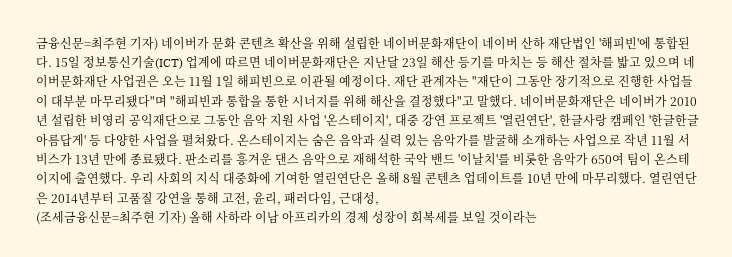금융신문=최주현 기자) 네이버가 문화 콘텐츠 확산을 위해 설립한 네이버문화재단이 네이버 산하 재단법인 '해피빈'에 통합된다. 15일 정보통신기술(ICT) 업계에 따르면 네이버문화재단은 지난달 23일 해산 등기를 마치는 등 해산 절차를 밟고 있으며 네이버문화재단 사업권은 오는 11월 1일 해피빈으로 이관될 예정이다. 재단 관계자는 "재단이 그동안 장기적으로 진행한 사업들이 대부분 마무리됐다"며 "해피빈과 통합을 통한 시너지를 위해 해산을 결정했다"고 말했다. 네이버문화재단은 네이버가 2010년 설립한 비영리 공익재단으로 그동안 음악 지원 사업 '온스테이지', 대중 강연 프로젝트 '열린연단', 한글사랑 캠페인 '한글한글 아름답게' 등 다양한 사업을 펼쳐왔다. 온스테이지는 숨은 음악과 실력 있는 음악가를 발굴해 소개하는 사업으로 작년 11월 서비스가 13년 만에 종료됐다. 판소리를 흥겨운 댄스 음악으로 재해석한 국악 밴드 '이날치'를 비롯한 음악가 650여 팀이 온스테이지에 출연했다. 우리 사회의 지식 대중화에 기여한 열린연단은 올해 8월 콘텐츠 업데이트를 10년 만에 마무리했다. 열린연단은 2014년부터 고품질 강연을 통해 고전, 윤리, 패러다임, 근대성,
(조세금융신문=최주현 기자) 올해 사하라 이남 아프리카의 경제 성장이 회복세를 보일 것이라는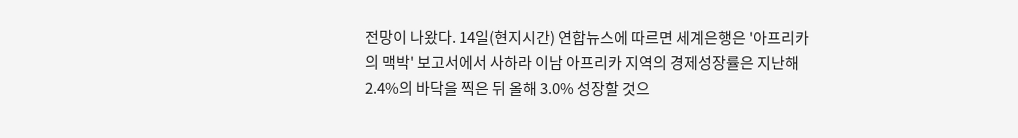전망이 나왔다. 14일(현지시간) 연합뉴스에 따르면 세계은행은 '아프리카의 맥박' 보고서에서 사하라 이남 아프리카 지역의 경제성장률은 지난해 2.4%의 바닥을 찍은 뒤 올해 3.0% 성장할 것으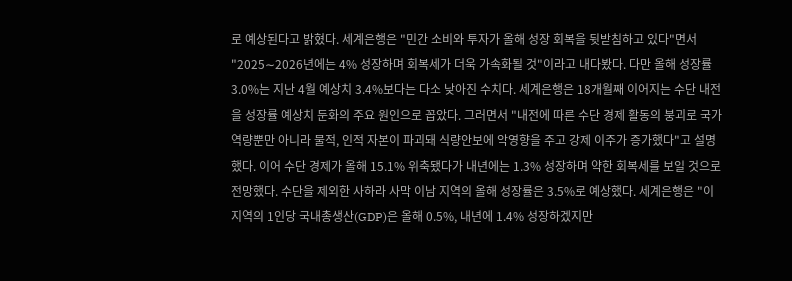로 예상된다고 밝혔다. 세계은행은 "민간 소비와 투자가 올해 성장 회복을 뒷받침하고 있다"면서 "2025∼2026년에는 4% 성장하며 회복세가 더욱 가속화될 것"이라고 내다봤다. 다만 올해 성장률 3.0%는 지난 4월 예상치 3.4%보다는 다소 낮아진 수치다. 세계은행은 18개월째 이어지는 수단 내전을 성장률 예상치 둔화의 주요 원인으로 꼽았다. 그러면서 "내전에 따른 수단 경제 활동의 붕괴로 국가 역량뿐만 아니라 물적, 인적 자본이 파괴돼 식량안보에 악영향을 주고 강제 이주가 증가했다"고 설명했다. 이어 수단 경제가 올해 15.1% 위축됐다가 내년에는 1.3% 성장하며 약한 회복세를 보일 것으로 전망했다. 수단을 제외한 사하라 사막 이남 지역의 올해 성장률은 3.5%로 예상했다. 세계은행은 "이 지역의 1인당 국내총생산(GDP)은 올해 0.5%, 내년에 1.4% 성장하겠지만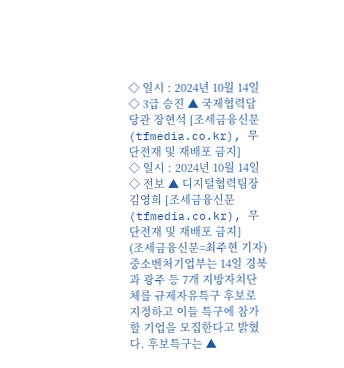◇ 일시 : 2024년 10월 14일 ◇ 3급 승진 ▲ 국제협력담당관 장현석 [조세금융신문(tfmedia.co.kr), 무단전재 및 재배포 금지]
◇ 일시 : 2024년 10월 14일 ◇ 전보 ▲ 디지털협력팀장 김영희 [조세금융신문(tfmedia.co.kr), 무단전재 및 재배포 금지]
(조세금융신문=최주현 기자) 중소벤처기업부는 14일 경북과 광주 등 7개 지방자치단체를 규제자유특구 후보로 지정하고 이들 특구에 참가할 기업을 모집한다고 밝혔다. 후보특구는 ▲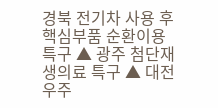경북 전기차 사용 후 핵심부품 순환이용 특구 ▲ 광주 첨단재생의료 특구 ▲ 대전 우주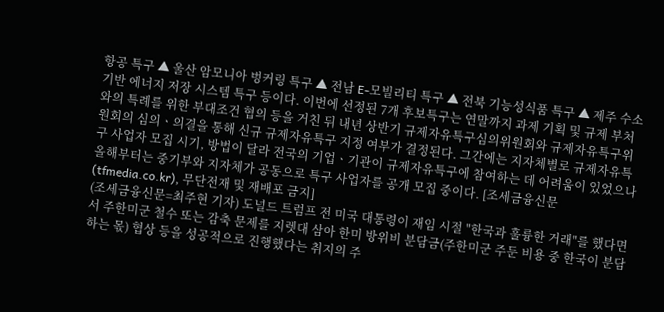항공 특구 ▲ 울산 암모니아 벙커링 특구 ▲ 전남 E-모빌리티 특구 ▲ 전북 기능성식품 특구 ▲ 제주 수소 기반 에너지 저장 시스템 특구 등이다. 이번에 선정된 7개 후보특구는 연말까지 과제 기획 및 규제 부처와의 특례를 위한 부대조건 협의 등을 거친 뒤 내년 상반기 규제자유특구심의위원회와 규제자유특구위원회의 심의ㆍ의결을 통해 신규 규제자유특구 지정 여부가 결정된다. 그간에는 지자체별로 규제자유특구 사업자 모집 시기, 방법이 달라 전국의 기업ㆍ기관이 규제자유특구에 참여하는 데 어려움이 있었으나 올해부터는 중기부와 지자체가 공동으로 특구 사업자를 공개 모집 중이다. [조세금융신문(tfmedia.co.kr), 무단전재 및 재배포 금지]
(조세금융신문=최주현 기자) 도널드 트럼프 전 미국 대통령이 재임 시절 "한국과 훌륭한 거래"를 했다면서 주한미군 철수 또는 감축 문제를 지렛대 삼아 한미 방위비 분담금(주한미군 주둔 비용 중 한국이 분담하는 몫) 협상 등을 성공적으로 진행했다는 취지의 주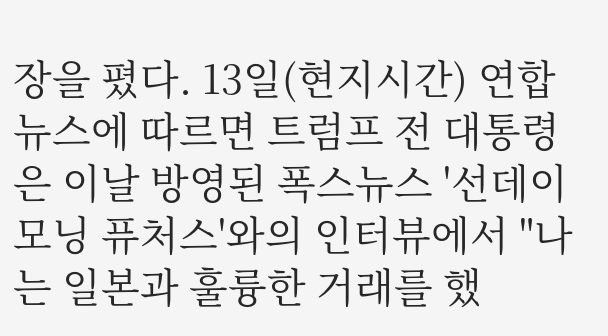장을 폈다. 13일(현지시간) 연합뉴스에 따르면 트럼프 전 대통령은 이날 방영된 폭스뉴스 '선데이 모닝 퓨처스'와의 인터뷰에서 "나는 일본과 훌륭한 거래를 했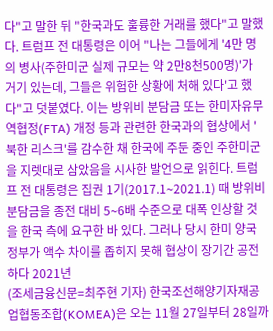다"고 말한 뒤 "한국과도 훌륭한 거래를 했다"고 말했다. 트럼프 전 대통령은 이어 "나는 그들에게 '4만 명의 병사(주한미군 실제 규모는 약 2만8천500명)'가 거기 있는데, 그들은 위험한 상황에 처해 있다'고 했다"고 덧붙였다. 이는 방위비 분담금 또는 한미자유무역협정(FTA) 개정 등과 관련한 한국과의 협상에서 '북한 리스크'를 감수한 채 한국에 주둔 중인 주한미군을 지렛대로 삼았음을 시사한 발언으로 읽힌다. 트럼프 전 대통령은 집권 1기(2017.1∼2021.1) 때 방위비 분담금을 종전 대비 5∼6배 수준으로 대폭 인상할 것을 한국 측에 요구한 바 있다. 그러나 당시 한미 양국 정부가 액수 차이를 좁히지 못해 협상이 장기간 공전하다 2021년
(조세금융신문=최주현 기자) 한국조선해양기자재공업협동조합(KOMEA)은 오는 11월 27일부터 28일까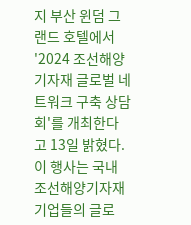지 부산 윈덤 그랜드 호텔에서 '2024 조선해양기자재 글로벌 네트워크 구축 상담회'를 개최한다고 13일 밝혔다. 이 행사는 국내 조선해양기자재 기업들의 글로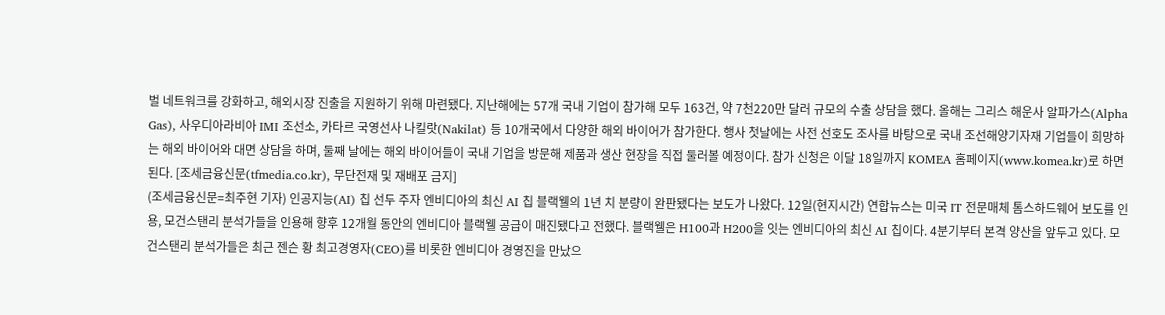벌 네트워크를 강화하고, 해외시장 진출을 지원하기 위해 마련됐다. 지난해에는 57개 국내 기업이 참가해 모두 163건, 약 7천220만 달러 규모의 수출 상담을 했다. 올해는 그리스 해운사 알파가스(Alpha Gas), 사우디아라비아 IMI 조선소, 카타르 국영선사 나킬랏(Nakilat) 등 10개국에서 다양한 해외 바이어가 참가한다. 행사 첫날에는 사전 선호도 조사를 바탕으로 국내 조선해양기자재 기업들이 희망하는 해외 바이어와 대면 상담을 하며, 둘째 날에는 해외 바이어들이 국내 기업을 방문해 제품과 생산 현장을 직접 둘러볼 예정이다. 참가 신청은 이달 18일까지 KOMEA 홈페이지(www.komea.kr)로 하면 된다. [조세금융신문(tfmedia.co.kr), 무단전재 및 재배포 금지]
(조세금융신문=최주현 기자) 인공지능(AI) 칩 선두 주자 엔비디아의 최신 AI 칩 블랙웰의 1년 치 분량이 완판됐다는 보도가 나왔다. 12일(현지시간) 연합뉴스는 미국 IT 전문매체 톰스하드웨어 보도를 인용, 모건스탠리 분석가들을 인용해 향후 12개월 동안의 엔비디아 블랙웰 공급이 매진됐다고 전했다. 블랙웰은 H100과 H200을 잇는 엔비디아의 최신 AI 칩이다. 4분기부터 본격 양산을 앞두고 있다. 모건스탠리 분석가들은 최근 젠슨 황 최고경영자(CEO)를 비롯한 엔비디아 경영진을 만났으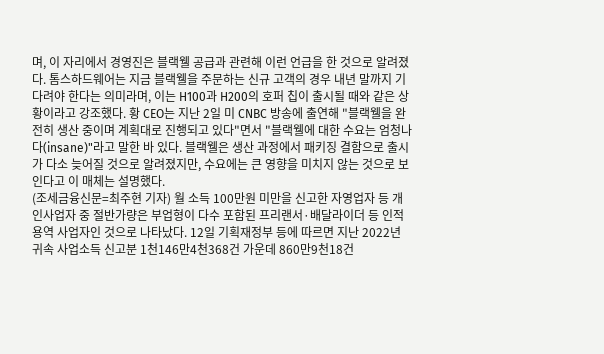며, 이 자리에서 경영진은 블랙웰 공급과 관련해 이런 언급을 한 것으로 알려졌다. 톰스하드웨어는 지금 블랙웰을 주문하는 신규 고객의 경우 내년 말까지 기다려야 한다는 의미라며, 이는 H100과 H200의 호퍼 칩이 출시될 때와 같은 상황이라고 강조했다. 황 CEO는 지난 2일 미 CNBC 방송에 출연해 "블랙웰을 완전히 생산 중이며 계획대로 진행되고 있다"면서 "블랙웰에 대한 수요는 엄청나다(insane)"라고 말한 바 있다. 블랙웰은 생산 과정에서 패키징 결함으로 출시가 다소 늦어질 것으로 알려졌지만, 수요에는 큰 영향을 미치지 않는 것으로 보인다고 이 매체는 설명했다.
(조세금융신문=최주현 기자) 월 소득 100만원 미만을 신고한 자영업자 등 개인사업자 중 절반가량은 부업형이 다수 포함된 프리랜서·배달라이더 등 인적용역 사업자인 것으로 나타났다. 12일 기획재정부 등에 따르면 지난 2022년 귀속 사업소득 신고분 1천146만4천368건 가운데 860만9천18건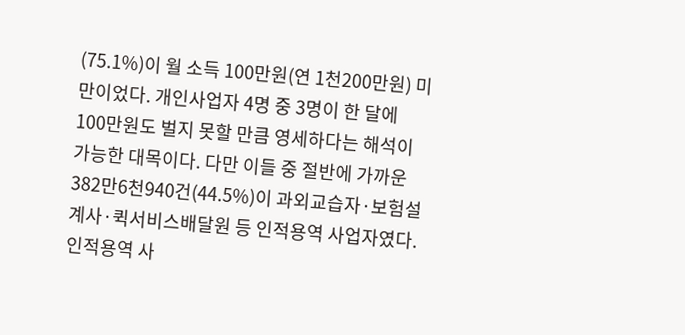(75.1%)이 월 소득 100만원(연 1천200만원) 미만이었다. 개인사업자 4명 중 3명이 한 달에 100만원도 벌지 못할 만큼 영세하다는 해석이 가능한 대목이다. 다만 이들 중 절반에 가까운 382만6천940건(44.5%)이 과외교습자·보험설계사·퀵서비스배달원 등 인적용역 사업자였다. 인적용역 사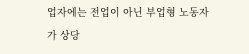업자에는 전업이 아닌 부업형 노동자가 상당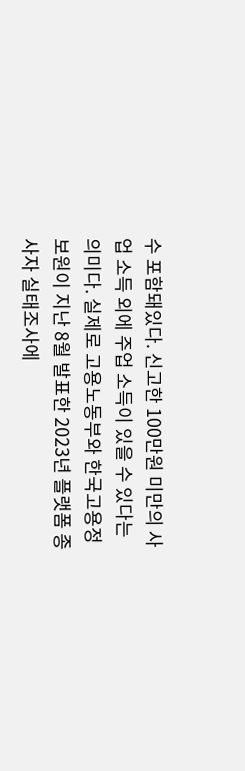수 포함돼있다. 신고한 100만원 미만의 사업 소득 외에 주업 소득이 있을 수 있다는 의미다. 실제로 고용노동부와 한국고용정보원이 지난 8월 발표한 2023년 플랫폼 종사자 실태조사에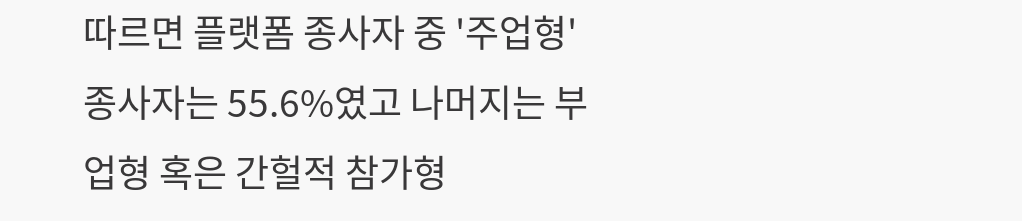따르면 플랫폼 종사자 중 '주업형' 종사자는 55.6%였고 나머지는 부업형 혹은 간헐적 참가형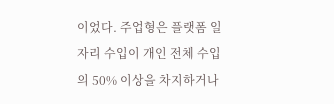이었다. 주업형은 플랫폼 일자리 수입이 개인 전체 수입의 50% 이상을 차지하거나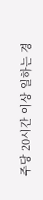주당 20시간 이상 일하는 경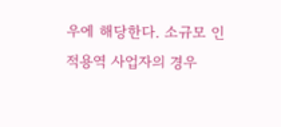우에 해당한다. 소규모 인적용역 사업자의 경우